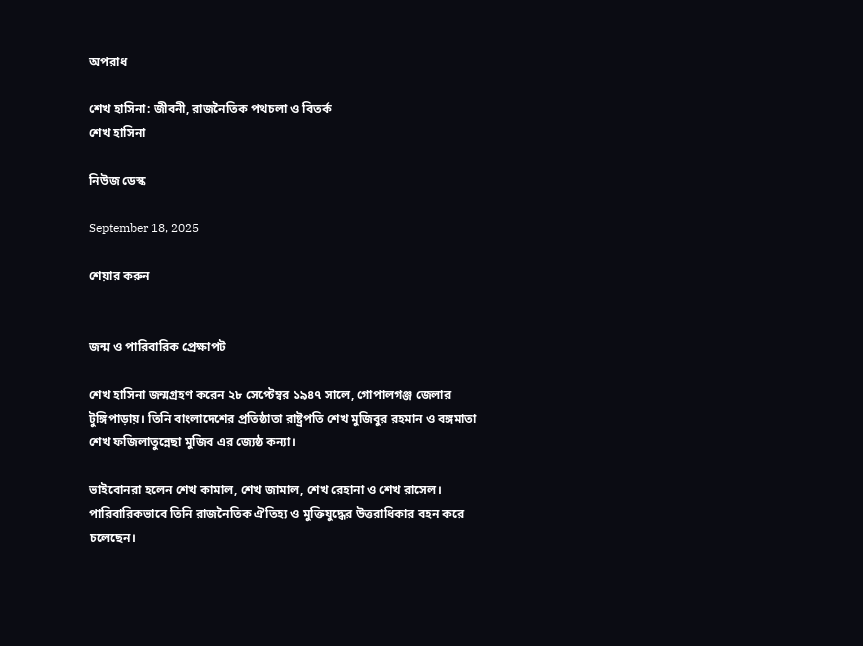অপরাধ

শেখ হাসিনা: জীবনী, রাজনৈতিক পথচলা ও বিতর্ক
শেখ হাসিনা

নিউজ ডেস্ক

September 18, 2025

শেয়ার করুন


জন্ম ও পারিবারিক প্রেক্ষাপট

শেখ হাসিনা জন্মগ্রহণ করেন ২৮ সেপ্টেম্বর ১৯৪৭ সালে, গোপালগঞ্জ জেলার টুঙ্গিপাড়ায়। তিনি বাংলাদেশের প্রতিষ্ঠাতা রাষ্ট্রপতি শেখ মুজিবুর রহমান ও বঙ্গমাতা শেখ ফজিলাতুন্নেছা মুজিব এর জ্যেষ্ঠ কন্যা।

ভাইবোনরা হলেন শেখ কামাল, শেখ জামাল, শেখ রেহানা ও শেখ রাসেল। পারিবারিকভাবে তিনি রাজনৈতিক ঐতিহ্য ও মুক্তিযুদ্ধের উত্তরাধিকার বহন করে চলেছেন।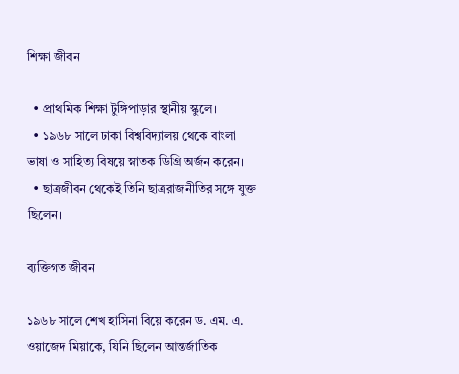শিক্ষা জীবন

  • প্রাথমিক শিক্ষা টুঙ্গিপাড়ার স্থানীয় স্কুলে।
  • ১৯৬৮ সালে ঢাকা বিশ্ববিদ্যালয় থেকে বাংলা ভাষা ও সাহিত্য বিষয়ে স্নাতক ডিগ্রি অর্জন করেন।
  • ছাত্রজীবন থেকেই তিনি ছাত্ররাজনীতির সঙ্গে যুক্ত ছিলেন।

ব্যক্তিগত জীবন

১৯৬৮ সালে শেখ হাসিনা বিয়ে করেন ড. এম. এ. ওয়াজেদ মিয়াকে, যিনি ছিলেন আন্তর্জাতিক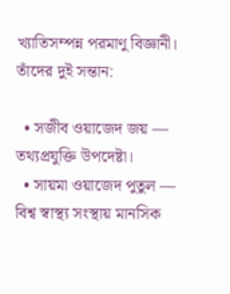খ্যাতিসম্পন্ন পরমাণু বিজ্ঞানী।
তাঁদের দুই সন্তান:

  • সজীব ওয়াজেদ জয় — তথ্যপ্রযুক্তি উপদেষ্টা।
  • সায়মা ওয়াজেদ পুতুল — বিশ্ব স্বাস্থ্য সংস্থায় মানসিক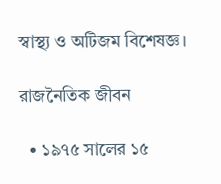স্বাস্থ্য ও অটিজম বিশেষজ্ঞ।

রাজনৈতিক জীবন

  • ১৯৭৫ সালের ১৫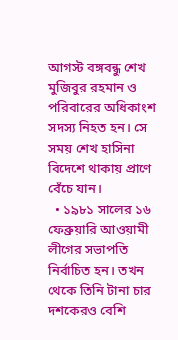আগস্ট বঙ্গবন্ধু শেখ মুজিবুর রহমান ও পরিবারের অধিকাংশ সদস্য নিহত হন। সে সময় শেখ হাসিনা বিদেশে থাকায় প্রাণে বেঁচে যান।
  • ১৯৮১ সালের ১৬ ফেব্রুয়ারি আওয়ামী লীগের সভাপতি নির্বাচিত হন। তখন থেকে তিনি টানা চার দশকেরও বেশি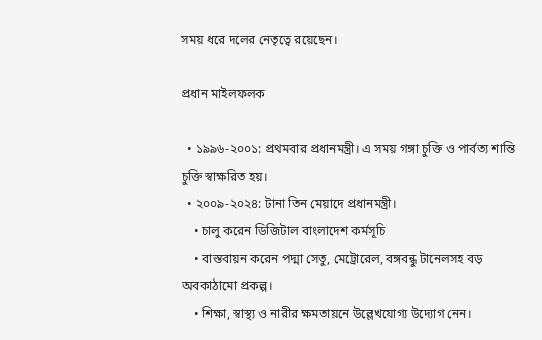সময় ধরে দলের নেতৃত্বে রয়েছেন।

প্রধান মাইলফলক

  • ১৯৯৬-২০০১: প্রথমবার প্রধানমন্ত্রী। এ সময় গঙ্গা চুক্তি ও পার্বত্য শান্তি চুক্তি স্বাক্ষরিত হয়।
  • ২০০৯-২০২৪: টানা তিন মেয়াদে প্রধানমন্ত্রী।
    • চালু করেন ডিজিটাল বাংলাদেশ কর্মসূচি
    • বাস্তবায়ন করেন পদ্মা সেতু, মেট্রোরেল, বঙ্গবন্ধু টানেলসহ বড় অবকাঠামো প্রকল্প।
    • শিক্ষা, স্বাস্থ্য ও নারীর ক্ষমতায়নে উল্লেখযোগ্য উদ্যোগ নেন।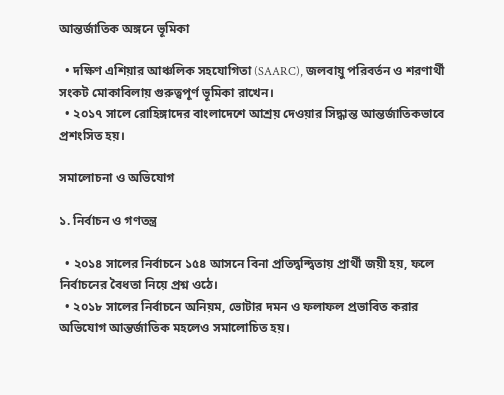আন্তর্জাতিক অঙ্গনে ভূমিকা

  • দক্ষিণ এশিয়ার আঞ্চলিক সহযোগিতা (SAARC), জলবায়ু পরিবর্তন ও শরণার্থী সংকট মোকাবিলায় গুরুত্বপূর্ণ ভূমিকা রাখেন।
  • ২০১৭ সালে রোহিঙ্গাদের বাংলাদেশে আশ্রয় দেওয়ার সিদ্ধান্ত আন্তর্জাতিকভাবে প্রশংসিত হয়।

সমালোচনা ও অভিযোগ

১. নির্বাচন ও গণতন্ত্র

  • ২০১৪ সালের নির্বাচনে ১৫৪ আসনে বিনা প্রতিদ্বন্দ্বিতায় প্রার্থী জয়ী হয়, ফলে নির্বাচনের বৈধতা নিয়ে প্রশ্ন ওঠে।
  • ২০১৮ সালের নির্বাচনে অনিয়ম, ভোটার দমন ও ফলাফল প্রভাবিত করার অভিযোগ আন্তর্জাতিক মহলেও সমালোচিত হয়।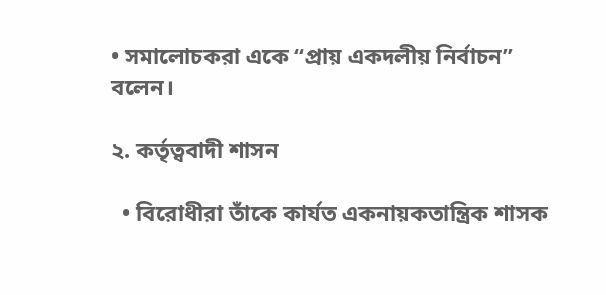• সমালোচকরা একে “প্রায় একদলীয় নির্বাচন” বলেন।

২. কর্তৃত্ববাদী শাসন

  • বিরোধীরা তাঁকে কার্যত একনায়কতান্ত্রিক শাসক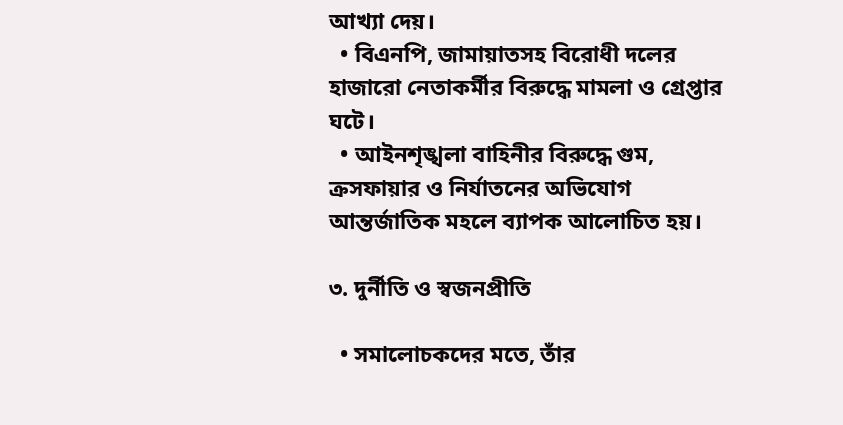আখ্যা দেয়।
  • বিএনপি, জামায়াতসহ বিরোধী দলের হাজারো নেতাকর্মীর বিরুদ্ধে মামলা ও গ্রেপ্তার ঘটে।
  • আইনশৃঙ্খলা বাহিনীর বিরুদ্ধে গুম, ক্রসফায়ার ও নির্যাতনের অভিযোগ আন্তর্জাতিক মহলে ব্যাপক আলোচিত হয়।

৩. দুর্নীতি ও স্বজনপ্রীতি

  • সমালোচকদের মতে, তাঁর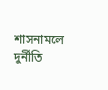শাসনামলে দুর্নীতি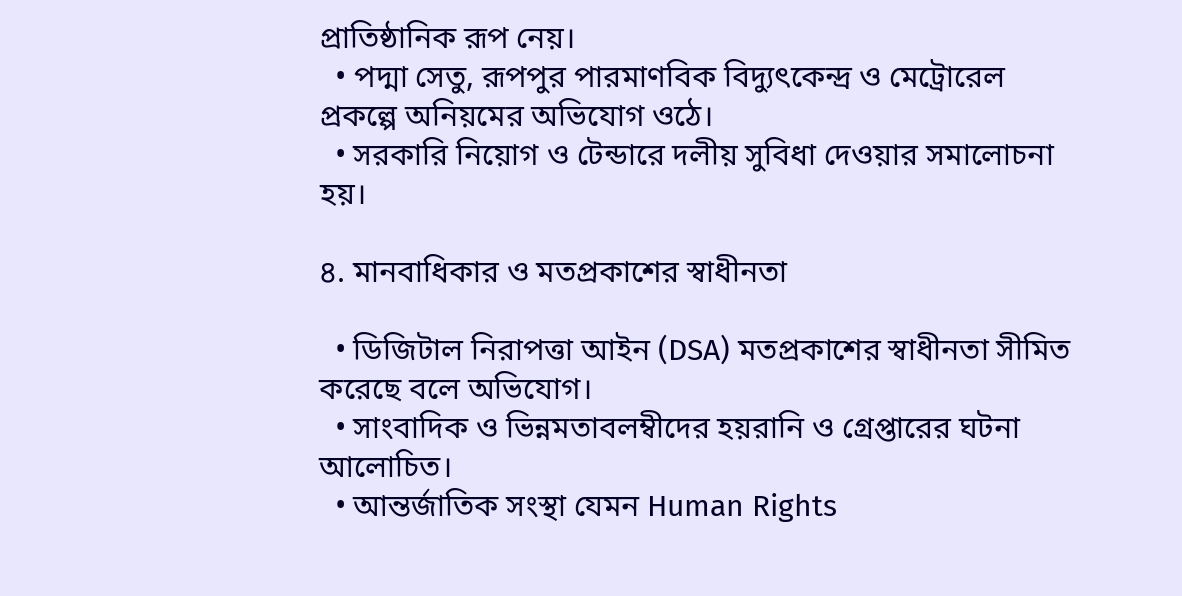প্রাতিষ্ঠানিক রূপ নেয়।
  • পদ্মা সেতু, রূপপুর পারমাণবিক বিদ্যুৎকেন্দ্র ও মেট্রোরেল প্রকল্পে অনিয়মের অভিযোগ ওঠে।
  • সরকারি নিয়োগ ও টেন্ডারে দলীয় সুবিধা দেওয়ার সমালোচনা হয়।

৪. মানবাধিকার ও মতপ্রকাশের স্বাধীনতা

  • ডিজিটাল নিরাপত্তা আইন (DSA) মতপ্রকাশের স্বাধীনতা সীমিত করেছে বলে অভিযোগ।
  • সাংবাদিক ও ভিন্নমতাবলম্বীদের হয়রানি ও গ্রেপ্তারের ঘটনা আলোচিত।
  • আন্তর্জাতিক সংস্থা যেমন Human Rights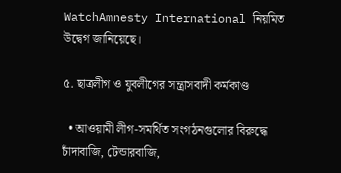WatchAmnesty International নিয়মিত উদ্বেগ জানিয়েছে।

৫. ছাত্রলীগ ও যুবলীগের সন্ত্রাসবাদী কর্মকাণ্ড

  • আওয়ামী লীগ-সমর্থিত সংগঠনগুলোর বিরুদ্ধে চাঁদাবাজি, টেন্ডারবাজি,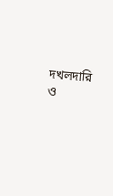দখলদারি ও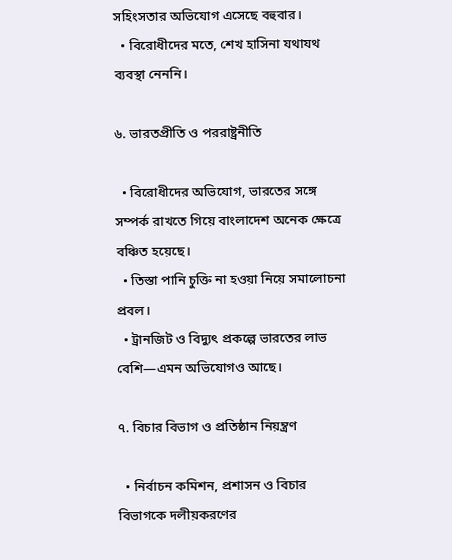সহিংসতার অভিযোগ এসেছে বহুবার।
  • বিরোধীদের মতে, শেখ হাসিনা যথাযথ ব্যবস্থা নেননি।

৬. ভারতপ্রীতি ও পররাষ্ট্রনীতি

  • বিরোধীদের অভিযোগ, ভারতের সঙ্গে সম্পর্ক রাখতে গিয়ে বাংলাদেশ অনেক ক্ষেত্রে বঞ্চিত হয়েছে।
  • তিস্তা পানি চুক্তি না হওয়া নিয়ে সমালোচনা প্রবল।
  • ট্রানজিট ও বিদ্যুৎ প্রকল্পে ভারতের লাভ বেশি—এমন অভিযোগও আছে।

৭. বিচার বিভাগ ও প্রতিষ্ঠান নিয়ন্ত্রণ

  • নির্বাচন কমিশন, প্রশাসন ও বিচার বিভাগকে দলীয়করণের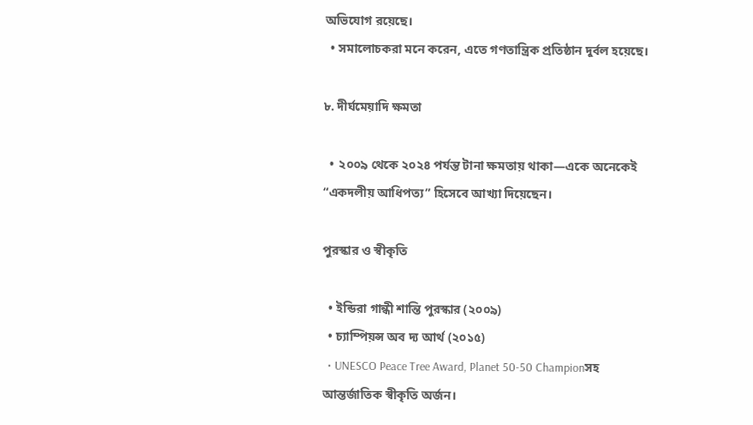অভিযোগ রয়েছে।
  • সমালোচকরা মনে করেন, এতে গণতান্ত্রিক প্রতিষ্ঠান দুর্বল হয়েছে।

৮. দীর্ঘমেয়াদি ক্ষমতা

  • ২০০৯ থেকে ২০২৪ পর্যন্ত টানা ক্ষমতায় থাকা—একে অনেকেই “একদলীয় আধিপত্য” হিসেবে আখ্যা দিয়েছেন।

পুরস্কার ও স্বীকৃতি

  • ইন্ডিরা গান্ধী শান্তি পুরস্কার (২০০৯)
  • চ্যাম্পিয়ন্স অব দ্য আর্থ (২০১৫)
  • UNESCO Peace Tree Award, Planet 50-50 Championসহ আন্তর্জাতিক স্বীকৃতি অর্জন।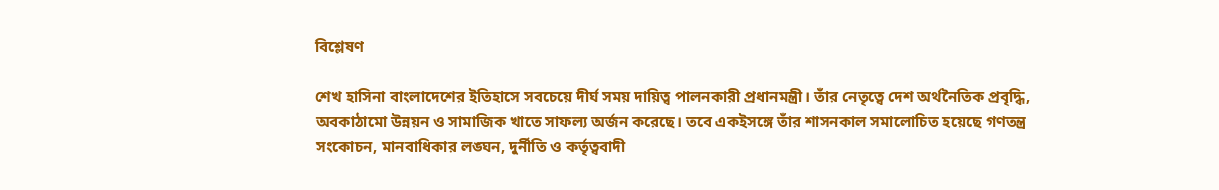বিশ্লেষণ

শেখ হাসিনা বাংলাদেশের ইতিহাসে সবচেয়ে দীর্ঘ সময় দায়িত্ব পালনকারী প্রধানমন্ত্রী। তাঁর নেতৃত্বে দেশ অর্থনৈতিক প্রবৃদ্ধি, অবকাঠামো উন্নয়ন ও সামাজিক খাতে সাফল্য অর্জন করেছে। তবে একইসঙ্গে তাঁর শাসনকাল সমালোচিত হয়েছে গণতন্ত্র সংকোচন, মানবাধিকার লঙ্ঘন, দুর্নীতি ও কর্তৃত্ববাদী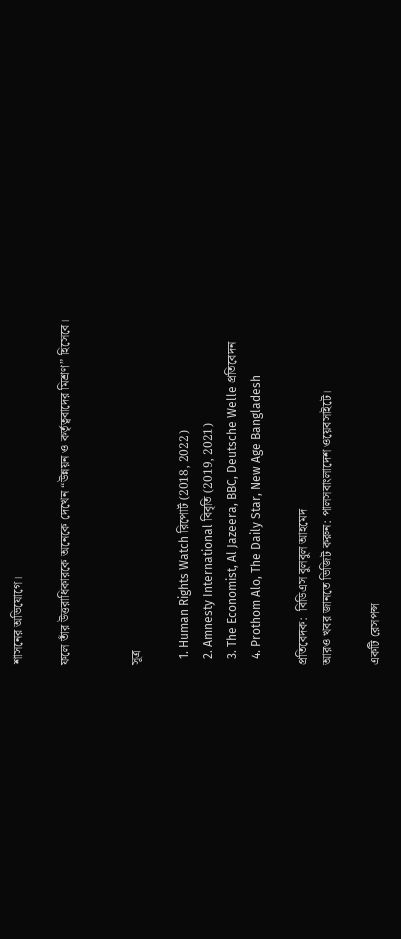শাসনের অভিযোগে।

ফলে তাঁর উত্তরাধিকারকে অনেকে দেখেন “উন্নয়ন ও কর্তৃত্ববাদের মিশ্রণ” হিসেবে।


সূত্র

  1. Human Rights Watch রিপোর্ট (2018, 2022)
  2. Amnesty International বিবৃতি (2019, 2021)
  3. The Economist, Al Jazeera, BBC, Deutsche Welle প্রতিবেদন
  4. Prothom Alo, The Daily Star, New Age Bangladesh

প্রতিবেদক:  বিডিএস বুলবুল আহমেদ
আরও খবর জানতে ভিজিট করুন: পালসবাংলাদেশ ওয়েবসাইটে।

একটি রেসপন্স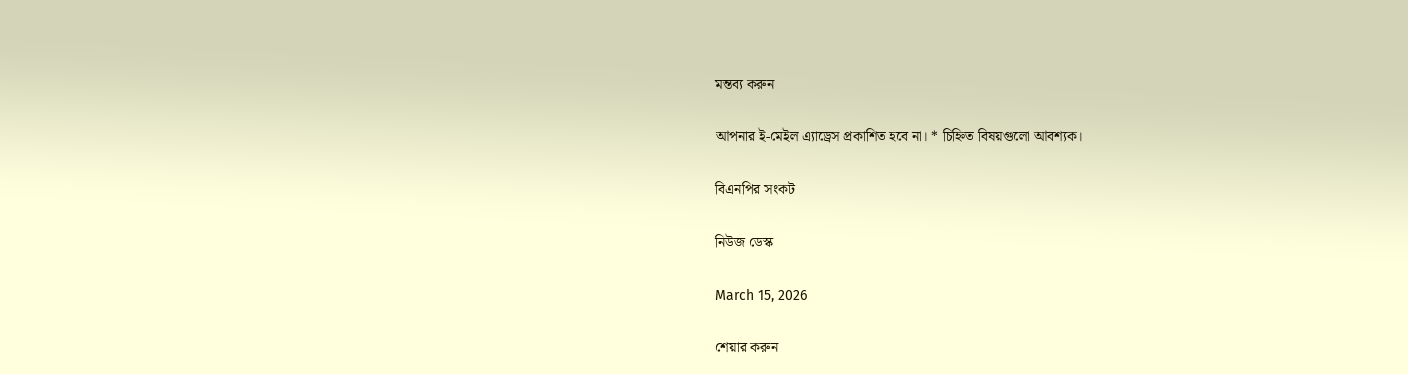মন্তব্য করুন

আপনার ই-মেইল এ্যাড্রেস প্রকাশিত হবে না। * চিহ্নিত বিষয়গুলো আবশ্যক।

বিএনপির সংকট

নিউজ ডেস্ক

March 15, 2026

শেয়ার করুন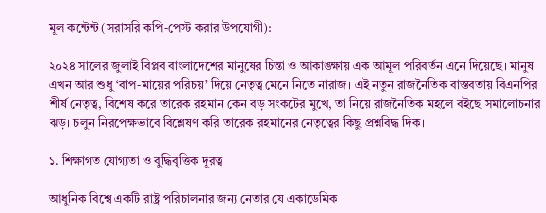মূল কন্টেন্ট (সরাসরি কপি-পেস্ট করার উপযোগী):

২০২৪ সালের জুলাই বিপ্লব বাংলাদেশের মানুষের চিন্তা ও আকাঙ্ক্ষায় এক আমূল পরিবর্তন এনে দিয়েছে। মানুষ এখন আর শুধু ‘বাপ-মায়ের পরিচয়’ দিয়ে নেতৃত্ব মেনে নিতে নারাজ। এই নতুন রাজনৈতিক বাস্তবতায় বিএনপির শীর্ষ নেতৃত্ব, বিশেষ করে তারেক রহমান কেন বড় সংকটের মুখে, তা নিয়ে রাজনৈতিক মহলে বইছে সমালোচনার ঝড়। চলুন নিরপেক্ষভাবে বিশ্লেষণ করি তারেক রহমানের নেতৃত্বের কিছু প্রশ্নবিদ্ধ দিক।

১. শিক্ষাগত যোগ্যতা ও বুদ্ধিবৃত্তিক দূরত্ব

আধুনিক বিশ্বে একটি রাষ্ট্র পরিচালনার জন্য নেতার যে একাডেমিক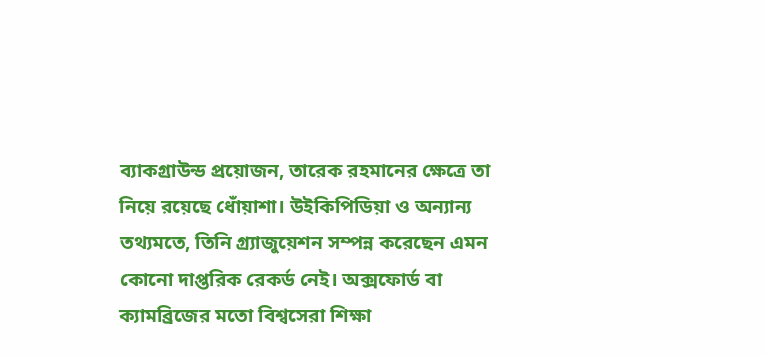ব্যাকগ্রাউন্ড প্রয়োজন, তারেক রহমানের ক্ষেত্রে তা নিয়ে রয়েছে ধোঁয়াশা। উইকিপিডিয়া ও অন্যান্য তথ্যমতে, তিনি গ্র্যাজুয়েশন সম্পন্ন করেছেন এমন কোনো দাপ্তরিক রেকর্ড নেই। অক্সফোর্ড বা ক্যামব্রিজের মতো বিশ্বসেরা শিক্ষা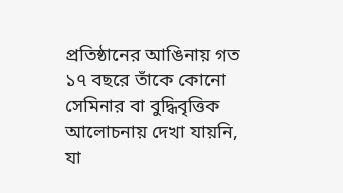প্রতিষ্ঠানের আঙিনায় গত ১৭ বছরে তাঁকে কোনো সেমিনার বা বুদ্ধিবৃত্তিক আলোচনায় দেখা যায়নি, যা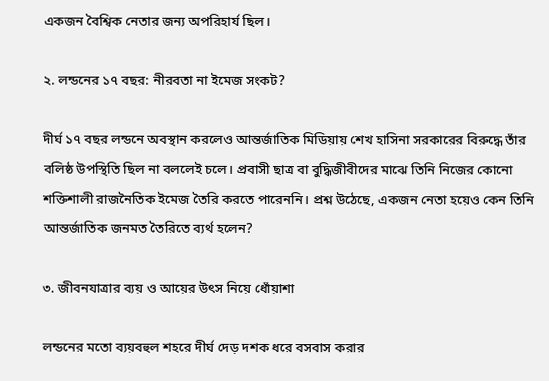একজন বৈশ্বিক নেতার জন্য অপরিহার্য ছিল।

২. লন্ডনের ১৭ বছর: নীরবতা না ইমেজ সংকট?

দীর্ঘ ১৭ বছর লন্ডনে অবস্থান করলেও আন্তর্জাতিক মিডিয়ায় শেখ হাসিনা সরকারের বিরুদ্ধে তাঁর বলিষ্ঠ উপস্থিতি ছিল না বললেই চলে। প্রবাসী ছাত্র বা বুদ্ধিজীবীদের মাঝে তিনি নিজের কোনো শক্তিশালী রাজনৈতিক ইমেজ তৈরি করতে পারেননি। প্রশ্ন উঠেছে, একজন নেতা হয়েও কেন তিনি আন্তর্জাতিক জনমত তৈরিতে ব্যর্থ হলেন?

৩. জীবনযাত্রার ব্যয় ও আয়ের উৎস নিয়ে ধোঁয়াশা

লন্ডনের মতো ব্যয়বহুল শহরে দীর্ঘ দেড় দশক ধরে বসবাস করার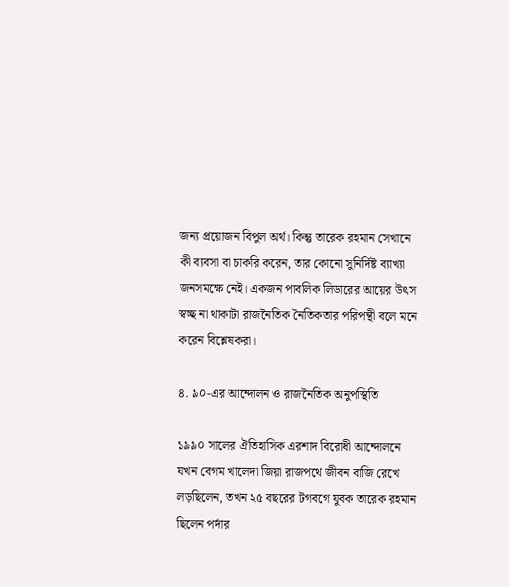জন্য প্রয়োজন বিপুল অর্থ। কিন্তু তারেক রহমান সেখানে কী ব্যবসা বা চাকরি করেন, তার কোনো সুনির্দিষ্ট ব্যাখ্যা জনসমক্ষে নেই। একজন পাবলিক লিডারের আয়ের উৎস স্বচ্ছ না থাকাটা রাজনৈতিক নৈতিকতার পরিপন্থী বলে মনে করেন বিশ্লেষকরা।

৪. ৯০-এর আন্দোলন ও রাজনৈতিক অনুপস্থিতি

১৯৯০ সালের ঐতিহাসিক এরশাদ বিরোধী আন্দোলনে যখন বেগম খালেদা জিয়া রাজপথে জীবন বাজি রেখে লড়ছিলেন, তখন ২৫ বছরের টগবগে যুবক তারেক রহমান ছিলেন পর্দার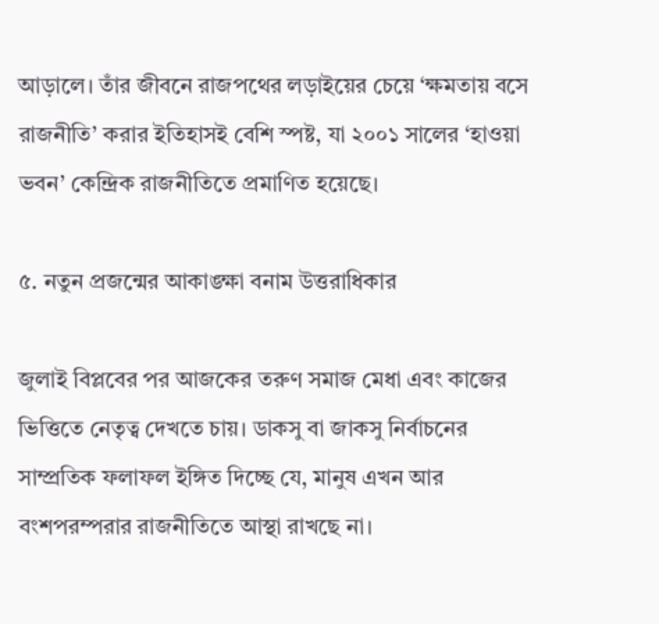আড়ালে। তাঁর জীবনে রাজপথের লড়াইয়ের চেয়ে ‘ক্ষমতায় বসে রাজনীতি’ করার ইতিহাসই বেশি স্পষ্ট, যা ২০০১ সালের ‘হাওয়া ভবন’ কেন্দ্রিক রাজনীতিতে প্রমাণিত হয়েছে।

৫. নতুন প্রজন্মের আকাঙ্ক্ষা বনাম উত্তরাধিকার

জুলাই বিপ্লবের পর আজকের তরুণ সমাজ মেধা এবং কাজের ভিত্তিতে নেতৃত্ব দেখতে চায়। ডাকসু বা জাকসু নির্বাচনের সাম্প্রতিক ফলাফল ইঙ্গিত দিচ্ছে যে, মানুষ এখন আর বংশপরম্পরার রাজনীতিতে আস্থা রাখছে না।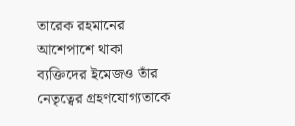তারেক রহমানের আশেপাশে থাকা ব্যক্তিদের ইমেজও তাঁর নেতৃত্বের গ্রহণযোগ্যতাকে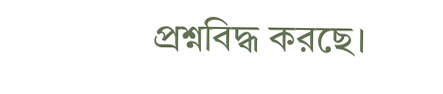প্রশ্নবিদ্ধ করছে।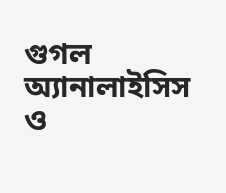গুগল অ্যানালাইসিস ও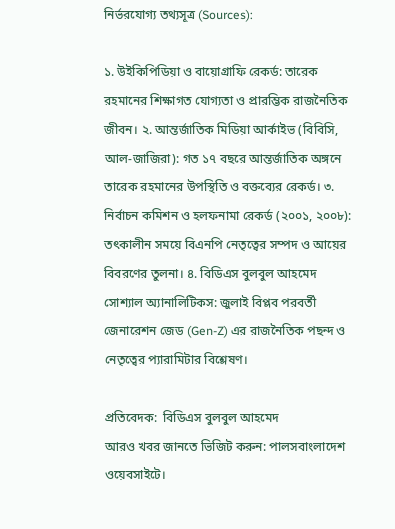নির্ভরযোগ্য তথ্যসূত্র (Sources):

১. উইকিপিডিয়া ও বায়োগ্রাফি রেকর্ড: তারেক রহমানের শিক্ষাগত যোগ্যতা ও প্রারম্ভিক রাজনৈতিক জীবন। ২. আন্তর্জাতিক মিডিয়া আর্কাইভ (বিবিসি, আল-জাজিরা): গত ১৭ বছরে আন্তর্জাতিক অঙ্গনে তারেক রহমানের উপস্থিতি ও বক্তব্যের রেকর্ড। ৩. নির্বাচন কমিশন ও হলফনামা রেকর্ড (২০০১, ২০০৮): তৎকালীন সময়ে বিএনপি নেতৃত্বের সম্পদ ও আয়ের বিবরণের তুলনা। ৪. বিডিএস বুলবুল আহমেদ সোশ্যাল অ্যানালিটিকস: জুলাই বিপ্লব পরবর্তী জেনারেশন জেড (Gen-Z) এর রাজনৈতিক পছন্দ ও নেতৃত্বের প্যারামিটার বিশ্লেষণ।

প্রতিবেদক:  বিডিএস বুলবুল আহমেদ
আরও খবর জানতে ভিজিট করুন: পালসবাংলাদেশ ওয়েবসাইটে।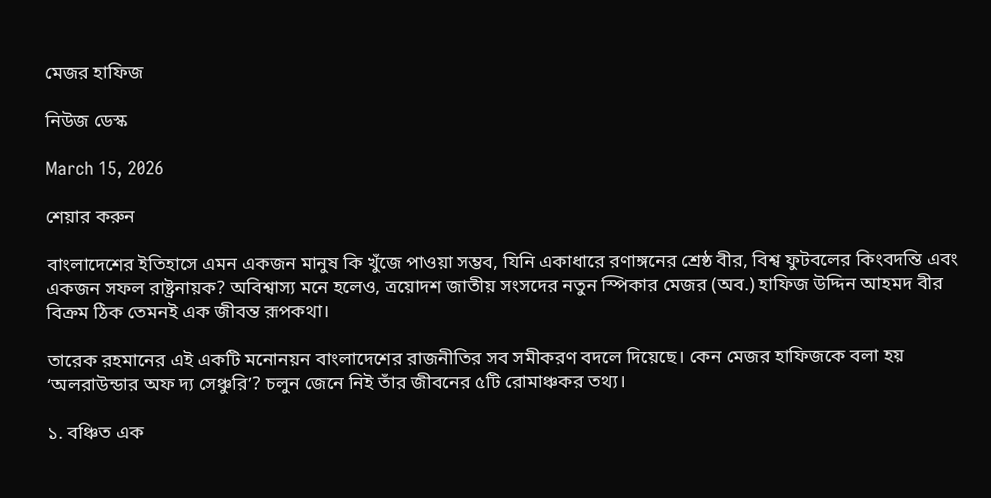মেজর হাফিজ

নিউজ ডেস্ক

March 15, 2026

শেয়ার করুন

বাংলাদেশের ইতিহাসে এমন একজন মানুষ কি খুঁজে পাওয়া সম্ভব, যিনি একাধারে রণাঙ্গনের শ্রেষ্ঠ বীর, বিশ্ব ফুটবলের কিংবদন্তি এবং একজন সফল রাষ্ট্রনায়ক? অবিশ্বাস্য মনে হলেও, ত্রয়োদশ জাতীয় সংসদের নতুন স্পিকার মেজর (অব.) হাফিজ উদ্দিন আহমদ বীর বিক্রম ঠিক তেমনই এক জীবন্ত রূপকথা।

তারেক রহমানের এই একটি মনোনয়ন বাংলাদেশের রাজনীতির সব সমীকরণ বদলে দিয়েছে। কেন মেজর হাফিজকে বলা হয় ‘অলরাউন্ডার অফ দ্য সেঞ্চুরি’? চলুন জেনে নিই তাঁর জীবনের ৫টি রোমাঞ্চকর তথ্য।

১. বঞ্চিত এক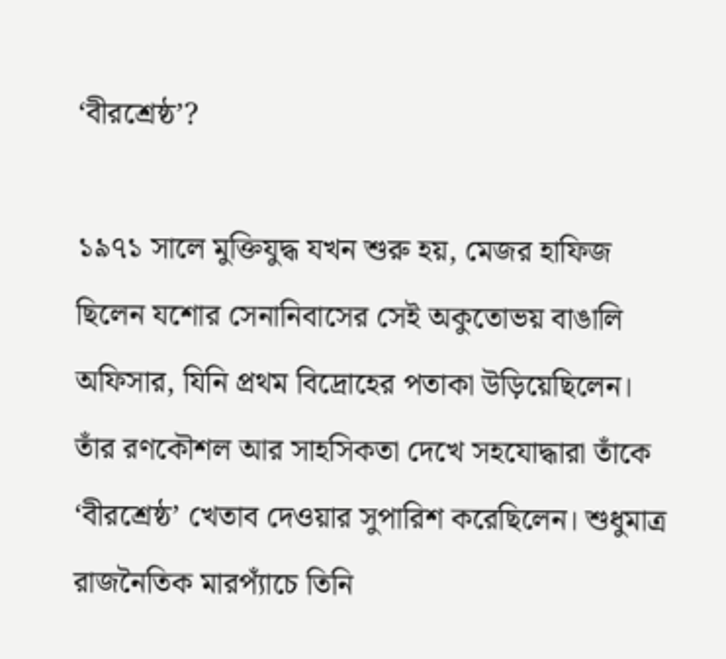‘বীরশ্রেষ্ঠ’?

১৯৭১ সালে মুক্তিযুদ্ধ যখন শুরু হয়, মেজর হাফিজ ছিলেন যশোর সেনানিবাসের সেই অকুতোভয় বাঙালি অফিসার, যিনি প্রথম বিদ্রোহের পতাকা উড়িয়েছিলেন। তাঁর রণকৌশল আর সাহসিকতা দেখে সহযোদ্ধারা তাঁকে ‘বীরশ্রেষ্ঠ’ খেতাব দেওয়ার সুপারিশ করেছিলেন। শুধুমাত্র রাজনৈতিক মারপ্যাঁচে তিনি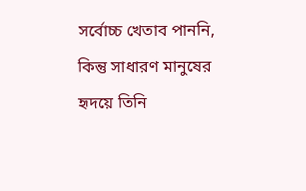সর্বোচ্চ খেতাব পাননি, কিন্তু সাধারণ মানুষের হৃদয়ে তিনি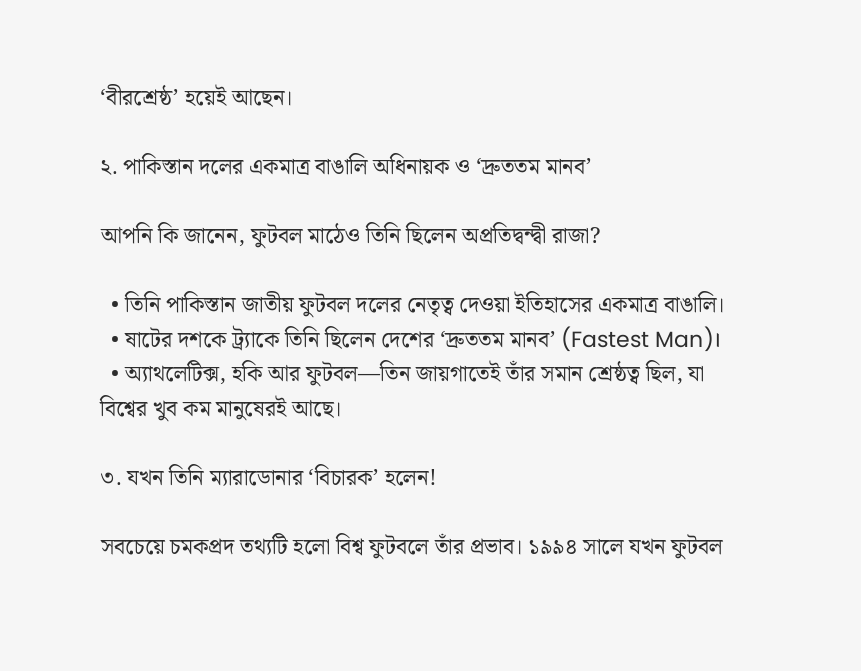‘বীরশ্রেষ্ঠ’ হয়েই আছেন।

২. পাকিস্তান দলের একমাত্র বাঙালি অধিনায়ক ও ‘দ্রুততম মানব’

আপনি কি জানেন, ফুটবল মাঠেও তিনি ছিলেন অপ্রতিদ্বন্দ্বী রাজা?

  • তিনি পাকিস্তান জাতীয় ফুটবল দলের নেতৃত্ব দেওয়া ইতিহাসের একমাত্র বাঙালি।
  • ষাটের দশকে ট্র্যাকে তিনি ছিলেন দেশের ‘দ্রুততম মানব’ (Fastest Man)।
  • অ্যাথলেটিক্স, হকি আর ফুটবল—তিন জায়গাতেই তাঁর সমান শ্রেষ্ঠত্ব ছিল, যা বিশ্বের খুব কম মানুষেরই আছে।

৩. যখন তিনি ম্যারাডোনার ‘বিচারক’ হলেন!

সবচেয়ে চমকপ্রদ তথ্যটি হলো বিশ্ব ফুটবলে তাঁর প্রভাব। ১৯৯৪ সালে যখন ফুটবল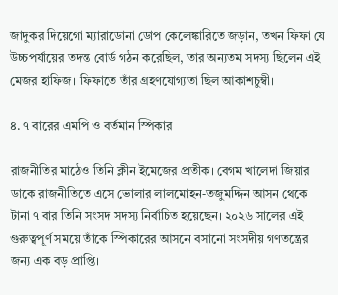জাদুকর দিয়েগো ম্যারাডোনা ডোপ কেলেঙ্কারিতে জড়ান, তখন ফিফা যে উচ্চপর্যায়ের তদন্ত বোর্ড গঠন করেছিল, তার অন্যতম সদস্য ছিলেন এই মেজর হাফিজ। ফিফাতে তাঁর গ্রহণযোগ্যতা ছিল আকাশচুম্বী।

৪. ৭ বারের এমপি ও বর্তমান স্পিকার

রাজনীতির মাঠেও তিনি ক্লীন ইমেজের প্রতীক। বেগম খালেদা জিয়ার ডাকে রাজনীতিতে এসে ভোলার লালমোহন-তজুমদ্দিন আসন থেকে টানা ৭ বার তিনি সংসদ সদস্য নির্বাচিত হয়েছেন। ২০২৬ সালের এই গুরুত্বপূর্ণ সময়ে তাঁকে স্পিকারের আসনে বসানো সংসদীয় গণতন্ত্রের জন্য এক বড় প্রাপ্তি।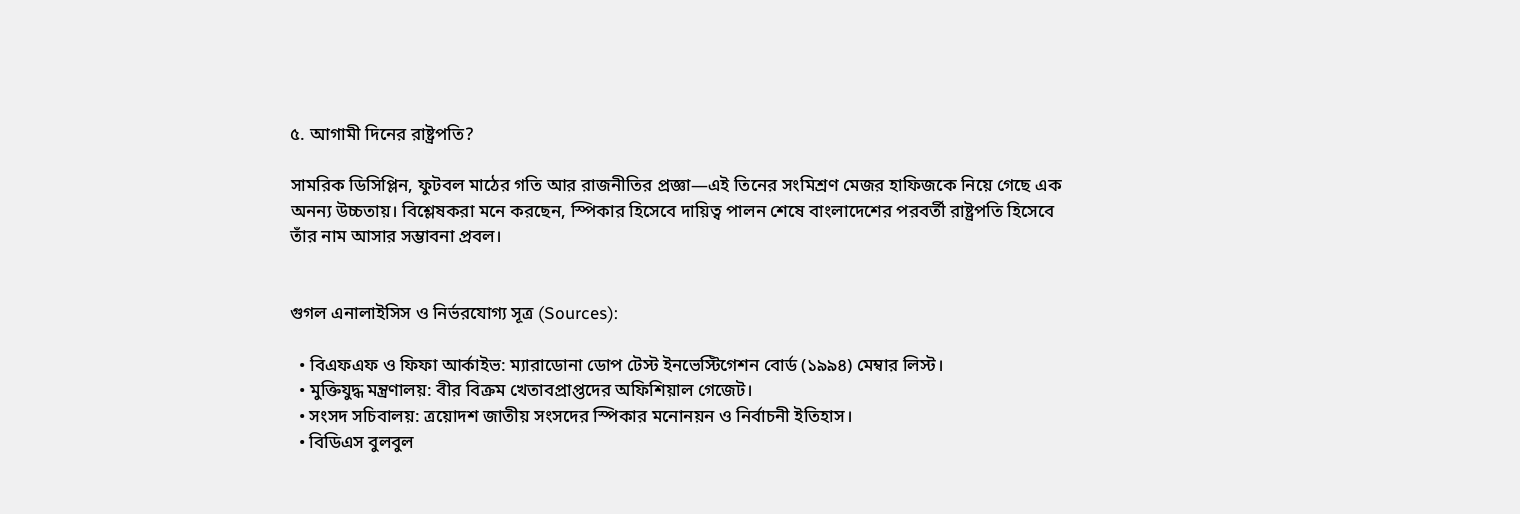৫. আগামী দিনের রাষ্ট্রপতি?

সামরিক ডিসিপ্লিন, ফুটবল মাঠের গতি আর রাজনীতির প্রজ্ঞা—এই তিনের সংমিশ্রণ মেজর হাফিজকে নিয়ে গেছে এক অনন্য উচ্চতায়। বিশ্লেষকরা মনে করছেন, স্পিকার হিসেবে দায়িত্ব পালন শেষে বাংলাদেশের পরবর্তী রাষ্ট্রপতি হিসেবে তাঁর নাম আসার সম্ভাবনা প্রবল।


গুগল এনালাইসিস ও নির্ভরযোগ্য সূত্র (Sources):

  • বিএফএফ ও ফিফা আর্কাইভ: ম্যারাডোনা ডোপ টেস্ট ইনভেস্টিগেশন বোর্ড (১৯৯৪) মেম্বার লিস্ট।
  • মুক্তিযুদ্ধ মন্ত্রণালয়: বীর বিক্রম খেতাবপ্রাপ্তদের অফিশিয়াল গেজেট।
  • সংসদ সচিবালয়: ত্রয়োদশ জাতীয় সংসদের স্পিকার মনোনয়ন ও নির্বাচনী ইতিহাস।
  • বিডিএস বুলবুল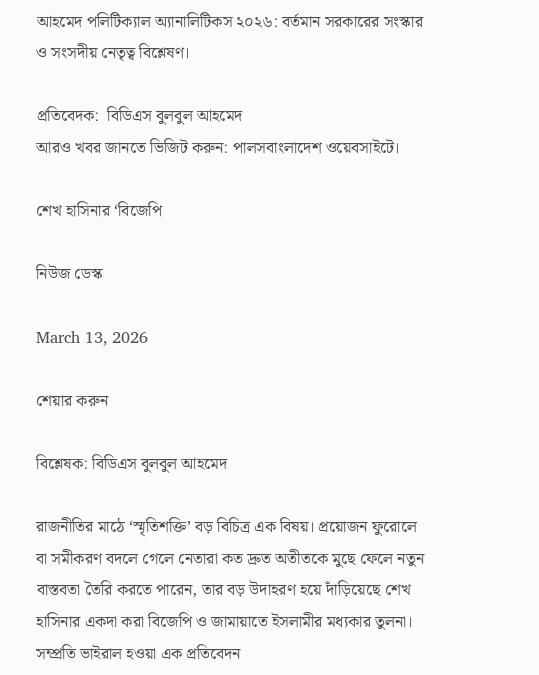আহমেদ পলিটিক্যাল অ্যানালিটিকস ২০২৬: বর্তমান সরকারের সংস্কার ও সংসদীয় নেতৃত্ব বিশ্লেষণ।

প্রতিবেদক:  বিডিএস বুলবুল আহমেদ
আরও খবর জানতে ভিজিট করুন: পালসবাংলাদেশ ওয়েবসাইটে।

শেখ হাসিনার ‘বিজেপি

নিউজ ডেস্ক

March 13, 2026

শেয়ার করুন

বিশ্লেষক: বিডিএস বুলবুল আহমেদ

রাজনীতির মাঠে ‘স্মৃতিশক্তি’ বড় বিচিত্র এক বিষয়। প্রয়োজন ফুরোলে বা সমীকরণ বদলে গেলে নেতারা কত দ্রুত অতীতকে মুছে ফেলে নতুন বাস্তবতা তৈরি করতে পারেন, তার বড় উদাহরণ হয়ে দাঁড়িয়েছে শেখ হাসিনার একদা করা বিজেপি ও জামায়াতে ইসলামীর মধ্যকার তুলনা। সম্প্রতি ভাইরাল হওয়া এক প্রতিবেদন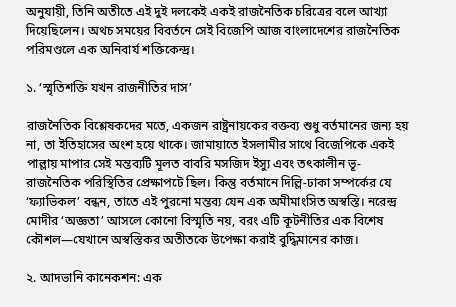অনুযায়ী, তিনি অতীতে এই দুই দলকেই একই রাজনৈতিক চরিত্রের বলে আখ্যা দিয়েছিলেন। অথচ সময়ের বিবর্তনে সেই বিজেপি আজ বাংলাদেশের রাজনৈতিক পরিমণ্ডলে এক অনিবার্য শক্তিকেন্দ্র।

১. ‘স্মৃতিশক্তি যখন রাজনীতির দাস’

রাজনৈতিক বিশ্লেষকদের মতে, একজন রাষ্ট্রনায়কের বক্তব্য শুধু বর্তমানের জন্য হয় না, তা ইতিহাসের অংশ হয়ে থাকে। জামায়াতে ইসলামীর সাথে বিজেপিকে একই পাল্লায় মাপার সেই মন্তব্যটি মূলত বাবরি মসজিদ ইস্যু এবং তৎকালীন ভূ-রাজনৈতিক পরিস্থিতির প্রেক্ষাপটে ছিল। কিন্তু বর্তমানে দিল্লি-ঢাকা সম্পর্কের যে ‘ফ্যাভিকল’ বন্ধন, তাতে এই পুরনো মন্তব্য যেন এক অমীমাংসিত অস্বস্তি। নরেন্দ্র মোদীর ‘অজ্ঞতা’ আসলে কোনো বিস্মৃতি নয়, বরং এটি কূটনীতির এক বিশেষ কৌশল—যেখানে অস্বস্তিকর অতীতকে উপেক্ষা করাই বুদ্ধিমানের কাজ।

২. আদভানি কানেকশন: এক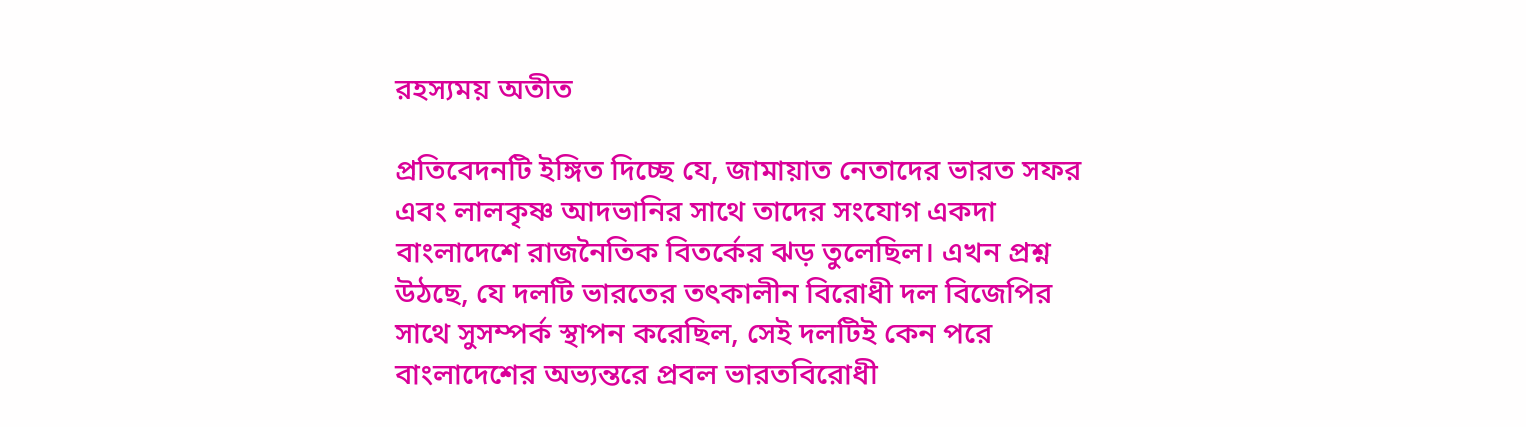রহস্যময় অতীত

প্রতিবেদনটি ইঙ্গিত দিচ্ছে যে, জামায়াত নেতাদের ভারত সফর এবং লালকৃষ্ণ আদভানির সাথে তাদের সংযোগ একদা বাংলাদেশে রাজনৈতিক বিতর্কের ঝড় তুলেছিল। এখন প্রশ্ন উঠছে, যে দলটি ভারতের তৎকালীন বিরোধী দল বিজেপির সাথে সুসম্পর্ক স্থাপন করেছিল, সেই দলটিই কেন পরে বাংলাদেশের অভ্যন্তরে প্রবল ভারতবিরোধী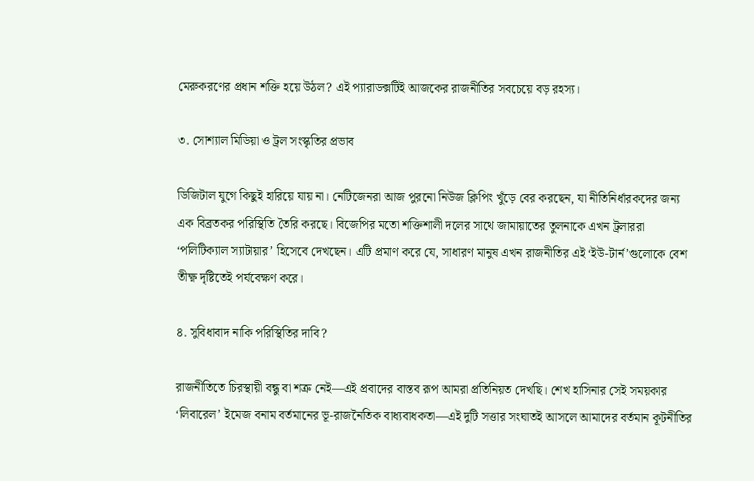মেরুকরণের প্রধান শক্তি হয়ে উঠল? এই প্যারাডক্সটিই আজকের রাজনীতির সবচেয়ে বড় রহস্য।

৩. সোশ্যাল মিডিয়া ও ট্রল সংস্কৃতির প্রভাব

ডিজিটাল যুগে কিছুই হারিয়ে যায় না। নেটিজেনরা আজ পুরনো নিউজ ক্লিপিং খুঁড়ে বের করছেন, যা নীতিনির্ধারকদের জন্য এক বিব্রতকর পরিস্থিতি তৈরি করছে। বিজেপির মতো শক্তিশালী দলের সাথে জামায়াতের তুলনাকে এখন ট্রলাররা ‘পলিটিক্যাল স্যাটায়ার’ হিসেবে দেখছেন। এটি প্রমাণ করে যে, সাধারণ মানুষ এখন রাজনীতির এই ‘ইউ-টার্ন’গুলোকে বেশ তীক্ষ্ণ দৃষ্টিতেই পর্যবেক্ষণ করে।

৪. সুবিধাবাদ নাকি পরিস্থিতির দাবি?

রাজনীতিতে চিরস্থায়ী বন্ধু বা শত্রু নেই—এই প্রবাদের বাস্তব রূপ আমরা প্রতিনিয়ত দেখছি। শেখ হাসিনার সেই সময়কার ‘লিবারেল’ ইমেজ বনাম বর্তমানের ভূ-রাজনৈতিক বাধ্যবাধকতা—এই দুটি সত্তার সংঘাতই আসলে আমাদের বর্তমান কূটনীতির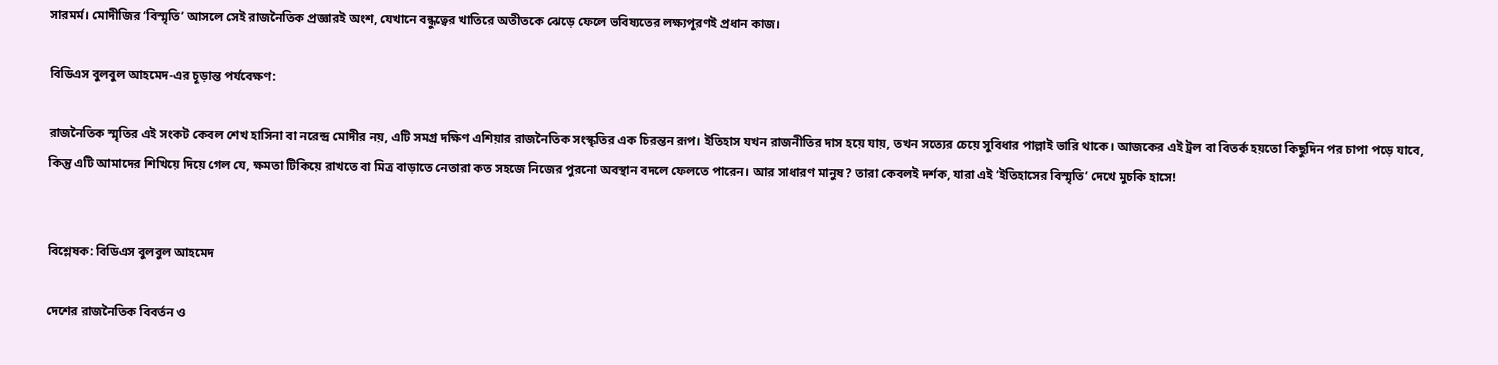সারমর্ম। মোদীজির ‘বিস্মৃতি’ আসলে সেই রাজনৈতিক প্রজ্ঞারই অংশ, যেখানে বন্ধুত্বের খাতিরে অতীতকে ঝেড়ে ফেলে ভবিষ্যতের লক্ষ্যপূরণই প্রধান কাজ।

বিডিএস বুলবুল আহমেদ-এর চূড়ান্ত পর্যবেক্ষণ:

রাজনৈতিক স্মৃতির এই সংকট কেবল শেখ হাসিনা বা নরেন্দ্র মোদীর নয়, এটি সমগ্র দক্ষিণ এশিয়ার রাজনৈতিক সংস্কৃতির এক চিরন্তন রূপ। ইতিহাস যখন রাজনীতির দাস হয়ে যায়, তখন সত্যের চেয়ে সুবিধার পাল্লাই ভারি থাকে। আজকের এই ট্রল বা বিতর্ক হয়তো কিছুদিন পর চাপা পড়ে যাবে, কিন্তু এটি আমাদের শিখিয়ে দিয়ে গেল যে, ক্ষমতা টিকিয়ে রাখতে বা মিত্র বাড়াতে নেতারা কত সহজে নিজের পুরনো অবস্থান বদলে ফেলতে পারেন। আর সাধারণ মানুষ? তারা কেবলই দর্শক, যারা এই ‘ইতিহাসের বিস্মৃতি’ দেখে মুচকি হাসে!


বিশ্লেষক: বিডিএস বুলবুল আহমেদ

দেশের রাজনৈতিক বিবর্তন ও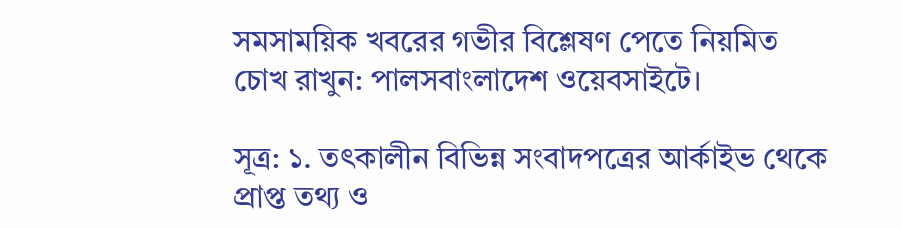সমসাময়িক খবরের গভীর বিশ্লেষণ পেতে নিয়মিত চোখ রাখুন: পালসবাংলাদেশ ওয়েবসাইটে।

সূত্র: ১. তৎকালীন বিভিন্ন সংবাদপত্রের আর্কাইভ থেকে প্রাপ্ত তথ্য ও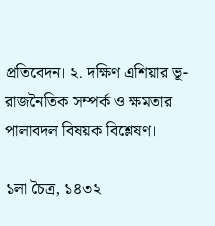প্রতিবেদন। ২. দক্ষিণ এশিয়ার ভূ-রাজনৈতিক সম্পর্ক ও ক্ষমতার পালাবদল বিষয়ক বিশ্লেষণ।

১লা চৈত্র, ১৪৩২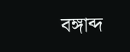বঙ্গাব্দ